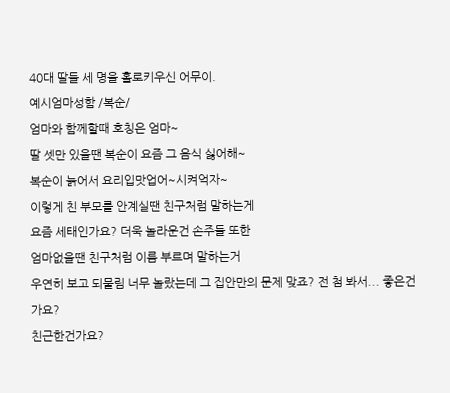40대 딸들 세 명을 홀로키우신 어무이.
예시엄마성함 /복순/
엄마와 함께할때 호칭은 엄마~
딸 셋만 있을땐 복순이 요즘 그 음식 싫어해~
복순이 늙어서 요리입맛업어~시켜억자~
이렇게 친 부모를 안계실땐 친구처럼 말하는게
요즘 세태인가요? 더욱 놀라운건 손주들 또한
엄마없을땐 친구처럼 이름 부르며 말하는거
우연히 보고 되물림 너무 놀랐는데 그 집안만의 문제 맞죠? 전 첨 봐서... 좋은건가요?
친근한건가요?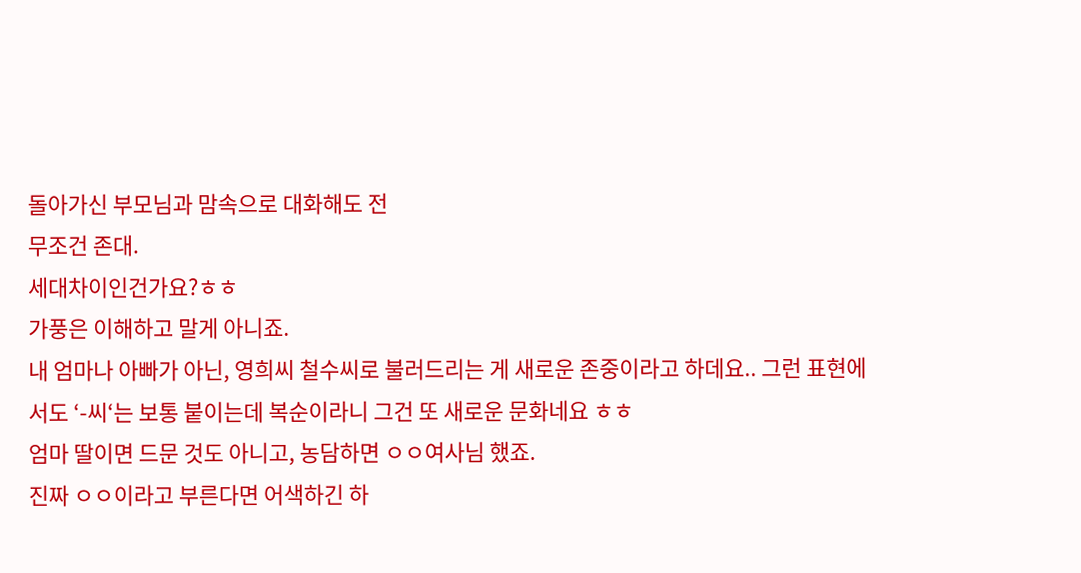돌아가신 부모님과 맘속으로 대화해도 전
무조건 존대.
세대차이인건가요?ㅎㅎ
가풍은 이해하고 말게 아니죠.
내 엄마나 아빠가 아닌, 영희씨 철수씨로 불러드리는 게 새로운 존중이라고 하데요.. 그런 표현에서도 ‘-씨‘는 보통 붙이는데 복순이라니 그건 또 새로운 문화네요 ㅎㅎ
엄마 딸이면 드문 것도 아니고, 농담하면 ㅇㅇ여사님 했죠.
진짜 ㅇㅇ이라고 부른다면 어색하긴 하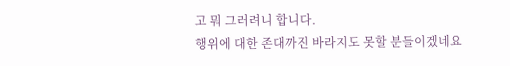고 뭐 그러려니 합니다.
행위에 대한 존대까진 바라지도 못할 분들이겠네요